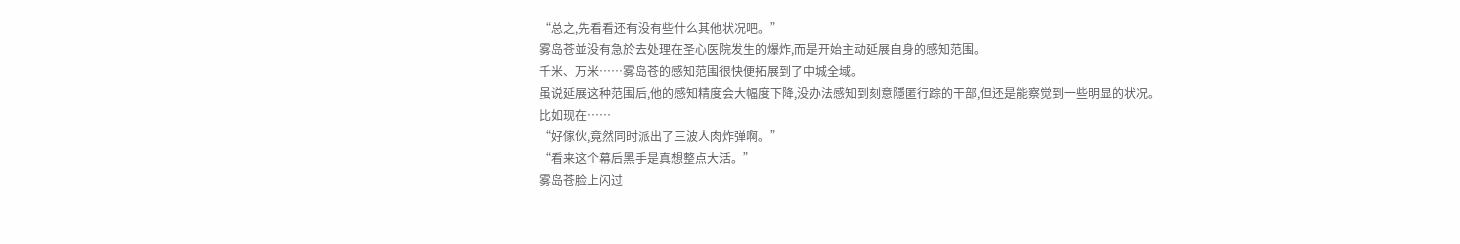“总之,先看看还有没有些什么其他状况吧。”
雾岛苍並没有急於去处理在圣心医院发生的爆炸,而是开始主动延展自身的感知范围。
千米、万米……雾岛苍的感知范围很快便拓展到了中城全域。
虽说延展这种范围后,他的感知精度会大幅度下降,没办法感知到刻意隱匿行踪的干部,但还是能察觉到一些明显的状况。
比如现在……
“好傢伙,竟然同时派出了三波人肉炸弹啊。”
“看来这个幕后黑手是真想整点大活。”
雾岛苍脸上闪过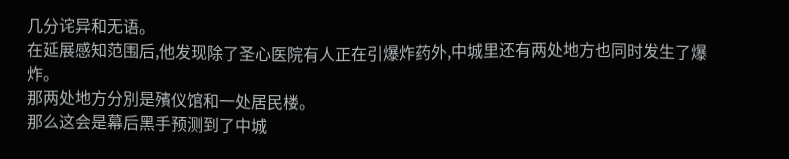几分诧异和无语。
在延展感知范围后,他发现除了圣心医院有人正在引爆炸药外,中城里还有两处地方也同时发生了爆炸。
那两处地方分別是殯仪馆和一处居民楼。
那么这会是幕后黑手预测到了中城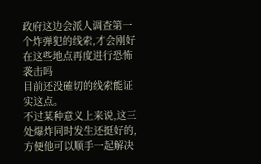政府这边会派人调查第一个炸弹犯的线索,才会刚好在这些地点再度进行恐怖袭击吗
目前还没確切的线索能证实这点。
不过某种意义上来说,这三处爆炸同时发生还挺好的,方便他可以顺手一起解决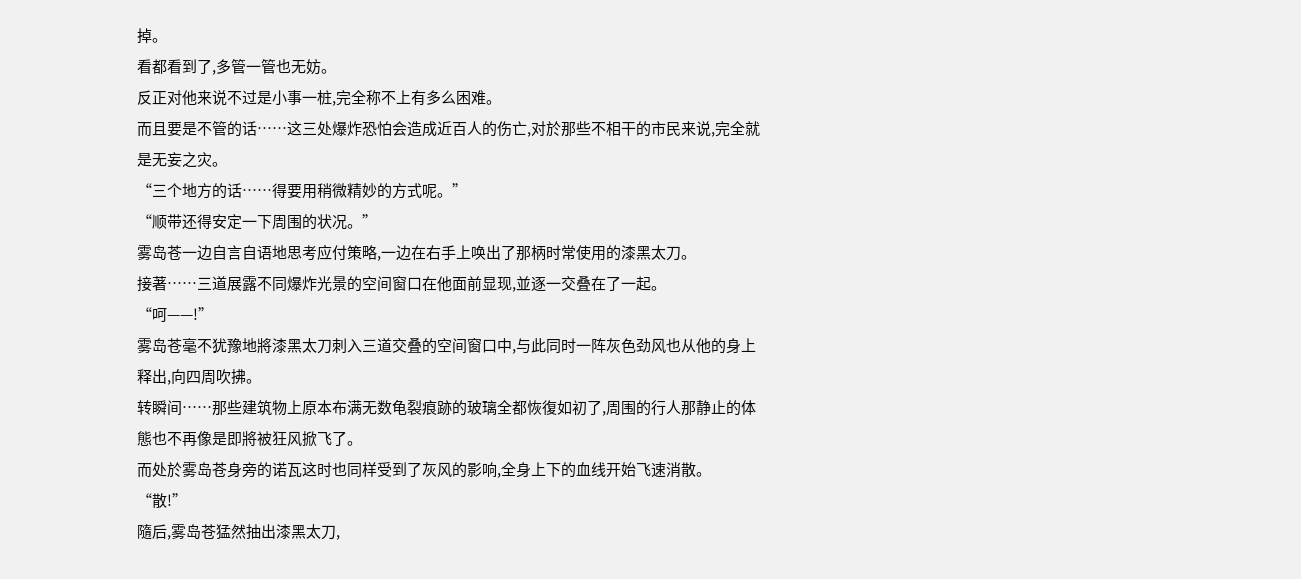掉。
看都看到了,多管一管也无妨。
反正对他来说不过是小事一桩,完全称不上有多么困难。
而且要是不管的话……这三处爆炸恐怕会造成近百人的伤亡,对於那些不相干的市民来说,完全就是无妄之灾。
“三个地方的话……得要用稍微精妙的方式呢。”
“顺带还得安定一下周围的状况。”
雾岛苍一边自言自语地思考应付策略,一边在右手上唤出了那柄时常使用的漆黑太刀。
接著……三道展露不同爆炸光景的空间窗口在他面前显现,並逐一交叠在了一起。
“呵——!”
雾岛苍毫不犹豫地將漆黑太刀刺入三道交叠的空间窗口中,与此同时一阵灰色劲风也从他的身上释出,向四周吹拂。
转瞬间……那些建筑物上原本布满无数龟裂痕跡的玻璃全都恢復如初了,周围的行人那静止的体態也不再像是即將被狂风掀飞了。
而处於雾岛苍身旁的诺瓦这时也同样受到了灰风的影响,全身上下的血线开始飞速消散。
“散!”
隨后,雾岛苍猛然抽出漆黑太刀,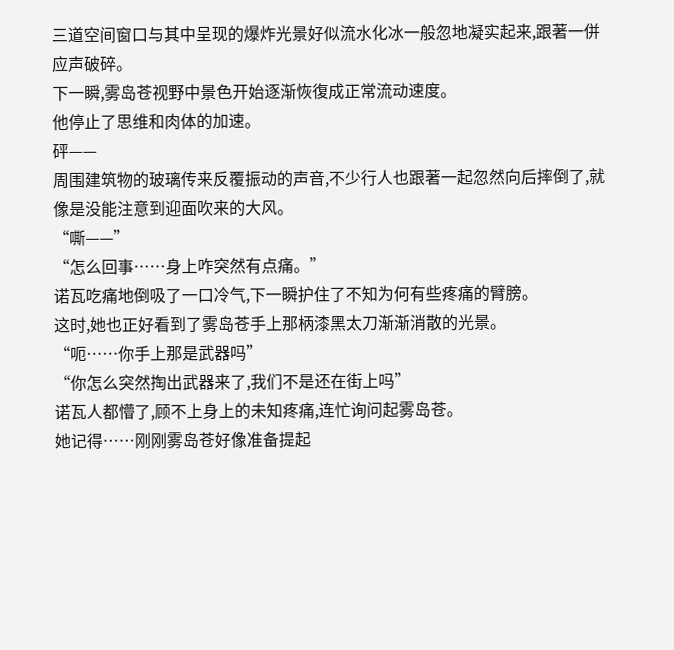三道空间窗口与其中呈现的爆炸光景好似流水化冰一般忽地凝实起来,跟著一併应声破碎。
下一瞬,雾岛苍视野中景色开始逐渐恢復成正常流动速度。
他停止了思维和肉体的加速。
砰——
周围建筑物的玻璃传来反覆振动的声音,不少行人也跟著一起忽然向后摔倒了,就像是没能注意到迎面吹来的大风。
“嘶——”
“怎么回事……身上咋突然有点痛。”
诺瓦吃痛地倒吸了一口冷气,下一瞬护住了不知为何有些疼痛的臂膀。
这时,她也正好看到了雾岛苍手上那柄漆黑太刀渐渐消散的光景。
“呃……你手上那是武器吗”
“你怎么突然掏出武器来了,我们不是还在街上吗”
诺瓦人都懵了,顾不上身上的未知疼痛,连忙询问起雾岛苍。
她记得……刚刚雾岛苍好像准备提起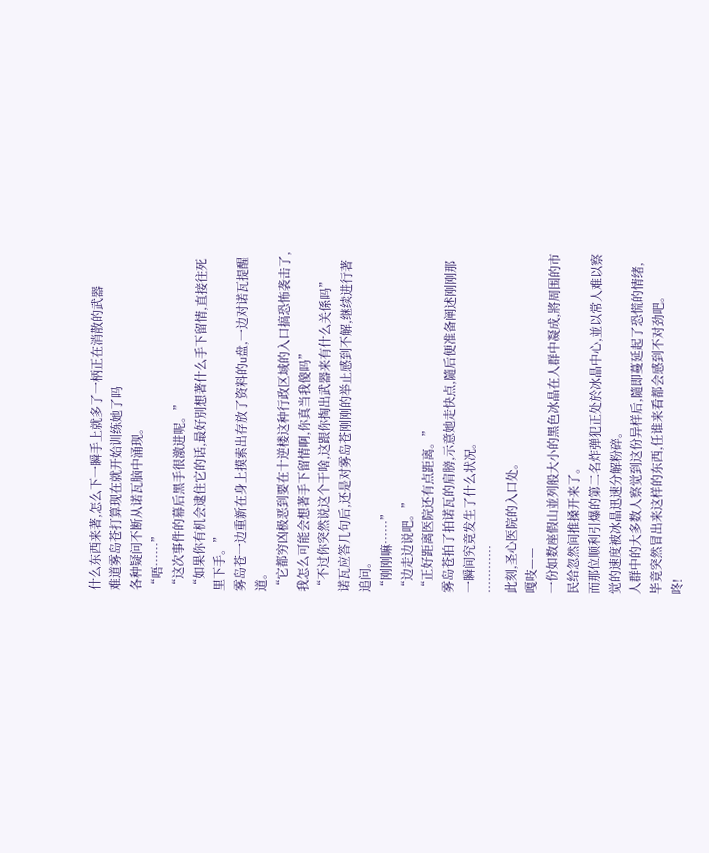什么东西来著,怎么下一瞬手上就多了一柄正在消散的武器
难道雾岛苍打算现在就开始训练她了吗
各种疑问不断从诺瓦脑中涌现。
“唔……”
“这次事件的幕后黑手很激进呢。”
“如果你有机会逮住它的话,最好別想著什么手下留情,直接往死里下手。”
雾岛苍一边重新在身上摸索出存放了资料的u盘,一边对诺瓦提醒道。
“它都穷凶极恶到要在十逆楼这种行政区域的入口搞恐怖袭击了,我怎么可能会想著手下留情啊,你真当我傻吗”
“不过你突然说这个干啥,这跟你掏出武器来有什么关係吗”
诺瓦应答几句后,还是对雾岛苍刚刚的举止感到不解,继续进行著追问。
“刚刚嘛……”
“边走边说吧。”
“正好距离医院还有点距离。”
雾岛苍拍了拍诺瓦的肩膀,示意她走快点,隨后便准备阐述刚刚那一瞬间究竟发生了什么状况。
…………
此刻,圣心医院的入口处。
嘎吱——
一份如数座假山並列般大小的黑色冰晶在人群中凝成,將周围的市民给忽然间推搡开来了。
而那位顺利引爆的第二名炸弹犯正处於冰晶中心,並以常人难以察觉的速度被冰晶迅速分解粉碎。
人群中的大多数人察觉到这份异样后,隨即蔓延起了恐慌的情绪,毕竟突然冒出来这样的东西,任谁来看都会感到不对劲吧。
咚!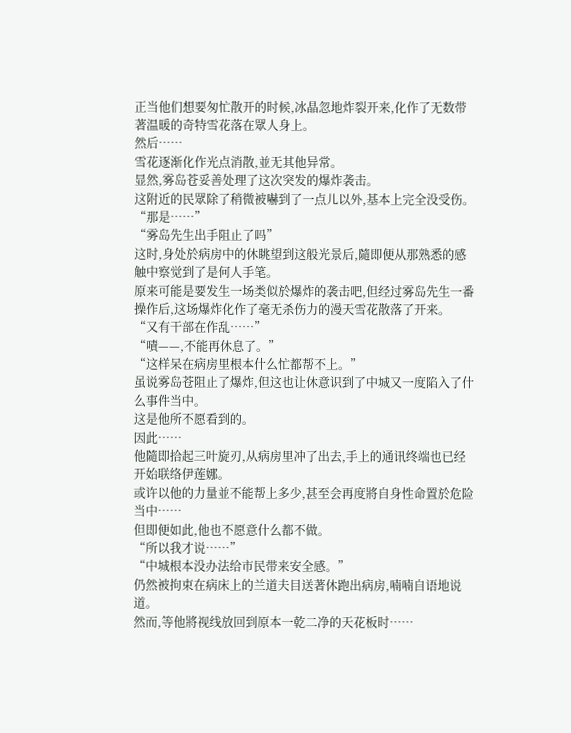正当他们想要匆忙散开的时候,冰晶忽地炸裂开来,化作了无数带著温暖的奇特雪花落在眾人身上。
然后……
雪花逐渐化作光点消散,並无其他异常。
显然,雾岛苍妥善处理了这次突发的爆炸袭击。
这附近的民眾除了稍微被嚇到了一点儿以外,基本上完全没受伤。
“那是……”
“雾岛先生出手阻止了吗”
这时,身处於病房中的休眺望到这般光景后,隨即便从那熟悉的感触中察觉到了是何人手笔。
原来可能是要发生一场类似於爆炸的袭击吧,但经过雾岛先生一番操作后,这场爆炸化作了毫无杀伤力的漫天雪花散落了开来。
“又有干部在作乱……”
“嘖——,不能再休息了。”
“这样呆在病房里根本什么忙都帮不上。”
虽说雾岛苍阻止了爆炸,但这也让休意识到了中城又一度陷入了什么事件当中。
这是他所不愿看到的。
因此……
他隨即拾起三叶旋刃,从病房里冲了出去,手上的通讯终端也已经开始联络伊莲娜。
或许以他的力量並不能帮上多少,甚至会再度將自身性命置於危险当中……
但即便如此,他也不愿意什么都不做。
“所以我才说……”
“中城根本没办法给市民带来安全感。”
仍然被拘束在病床上的兰道夫目送著休跑出病房,喃喃自语地说道。
然而,等他將视线放回到原本一乾二净的天花板时……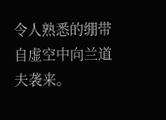令人熟悉的绷带自虚空中向兰道夫袭来。